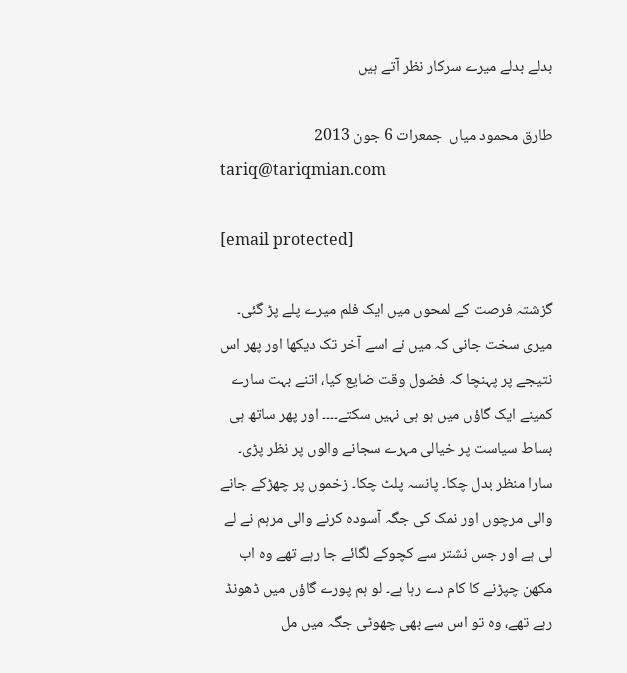بدلے بدلے میرے سرکار نظر آتے ہیں

طارق محمود میاں  جمعرات 6 جون 2013
tariq@tariqmian.com

[email protected]

گزشتہ فرصت کے لمحوں میں ایک فلم میرے پلے پڑ گئی۔ میری سخت جانی کہ میں نے اسے آخر تک دیکھا اور پھر اس نتیجے پر پہنچا کہ فضول وقت ضایع کیا، اتنے بہت سارے کمینے ایک گاؤں میں ہو ہی نہیں سکتے۔۔۔۔ اور پھر ساتھ ہی بساط سیاست پر خیالی مہرے سجانے والوں پر نظر پڑی۔ سارا منظر بدل چکا۔ پانسہ پلٹ چکا۔ زخموں پر چھڑکے جانے والی مرچوں اور نمک کی جگہ آسودہ کرنے والی مرہم نے لے لی ہے اور جس نشتر سے کچوکے لگائے جا رہے تھے وہ اب مکھن چپڑنے کا کام دے رہا ہے۔ لو ہم پورے گاؤں میں ڈھونڈ رہے تھے، وہ تو اس سے بھی چھوٹی جگہ میں مل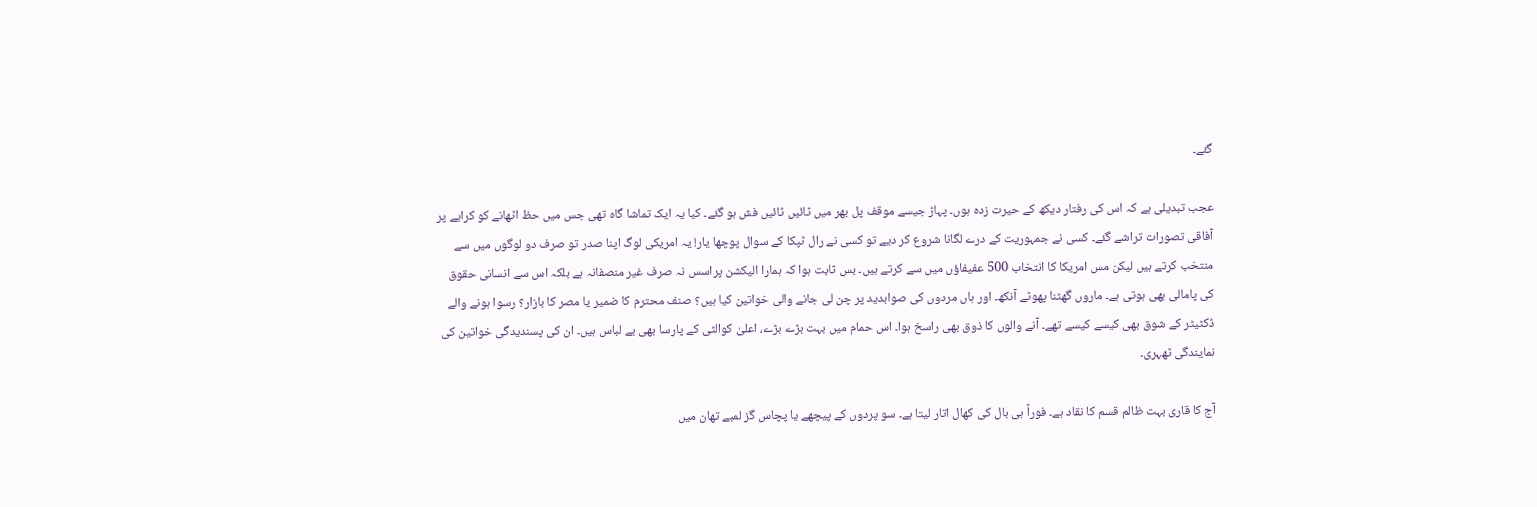گئے۔

عجب تبدیلی ہے کہ اس کی رفتار دیکھ کے حیرت زدہ ہوں۔ پہاڑ جیسے موقف پل بھر میں ٹائیں ٹائیں فش ہو گئے۔ کیا یہ ایک تماشا گاہ تھی جس میں حظ اٹھانے کو کرایے پر آفاقی تصورات تراشے گئے۔ کسی نے جمہوریت کے درے لگانا شروع کر دیے تو کسی نے رال ٹپکا کے سوال پوچھا یار! یہ امریکی لوگ اپنا صدر تو صرف دو لوگوں میں سے منتخب کرتے ہیں لیکن مس امریکا کا انتخاب 500 عفیفاؤں میں سے کرتے ہیں۔ بس ثابت ہوا کہ ہمارا الیکشن پراسس نہ صرف غیر منصفانہ ہے بلکہ اس سے انسانی حقوق کی پامالی بھی ہوتی ہے۔ ماروں گھٹنا پھوٹے آنکھ۔ اور ہاں مردوں کی صوابدید پر چن لی جانے والی خواتین کیا ہیں؟ صنف محترم کا ضمیر یا مصر کا بازار؟ رسوا ہونے والے ڈکٹیٹر کے شوق بھی کیسے کیسے تھے۔ آنے والوں کا ذوق بھی راسخ ہوا۔ اس حمام میں بہت بڑے بڑے، اعلیٰ کوالٹی کے پارسا بھی بے لباس ہیں۔ ان کی پسندیدگی خواتین کی نمایندگی ٹھہری۔

آج کا قاری بہت ظالم قسم کا نقاد ہے۔ فوراً ہی بال کی کھال اتار لیتا ہے۔ سو پردوں کے پیچھے یا پچاس گز لمبے تھان میں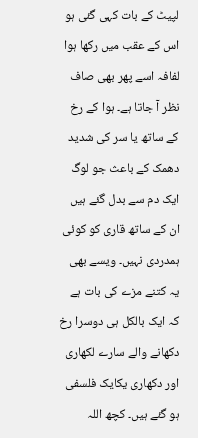لپیٹ کے بات کہی گئی ہو اس کے عقب میں رکھا ہوا لفافہ اسے پھر بھی صاف نظر آ جاتا ہے۔ ہوا کے رخ کے ساتھ یا سر کی شدید دھمک کے باعث جو لوگ ایک دم سے بدل گئے ہیں ان کے ساتھ قاری کو کوئی ہمدردی نہیں۔ ویسے بھی یہ کتنے مزے کی بات ہے کہ ایک بالکل ہی دوسرا رخ دکھانے والے سارے لکھاری اور دکھاری یکایک فلسفی ہو گئے ہیں۔ کچھ اللہ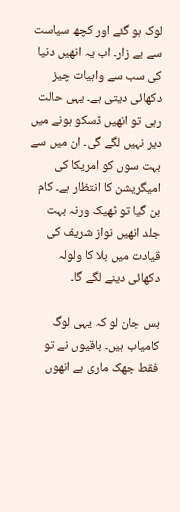لوک ہو گئے اور کچھ سیاست سے بے زار۔ اب یہ انھیں دنیا کی سب سے واہیات چیز دکھائی دیتی ہے۔ یہی حالت رہی تو انھیں ڈسکو ہونے میں دیر نہیں لگے گی۔ ان میں سے بہت سوں کو امریکا کی امیگریشن کا انتظار ہے۔ کام بن گیا تو ٹھیک ورنہ بہت جلد انھیں نواز شریف کی قیادت میں بلا کا ولولہ دکھائی دینے لگے گا۔

بس جان لو کہ یہی لوگ کامیاب ہیں۔ باقیوں نے تو فقط جھک ماری ہے انھوں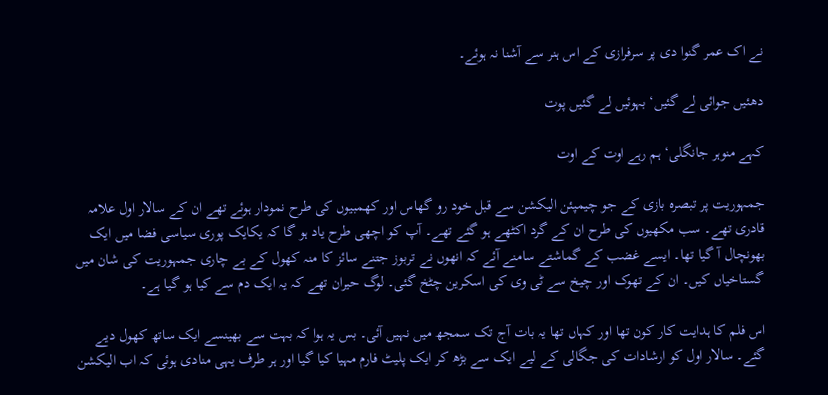نے اک عمر گنوا دی پر سرفرازی کے اس ہنر سے آشنا نہ ہوئے۔

دھئیں جوائی لے گئیں‘ بہوئیں لے گئیں پوت

کہے منوہر جانگلی‘ ہم رہے اوت کے اوت

جمہوریت پر تبصرہ بازی کے جو چیمپئن الیکشن سے قبل خود رو گھاس اور کھمبیوں کی طرح نمودار ہوئے تھے ان کے سالار اول علامہ قادری تھے۔ سب مکھیوں کی طرح ان کے گرد اکٹھے ہو گئے تھے۔ آپ کو اچھی طرح یاد ہو گا کہ یکایک پوری سیاسی فضا میں ایک بھونچال آ گیا تھا۔ ایسے غضب کے گماشتے سامنے آئے کہ انھوں نے تربوز جتنے سائز کا منہ کھول کے بے چاری جمہوریت کی شان میں گستاخیاں کیں۔ ان کے تھوک اور چیخ سے ٹی وی کی اسکرین چٹخ گئی۔ لوگ حیران تھے کہ یہ ایک دم سے کیا ہو گیا ہے۔

اس فلم کا ہدایت کار کون تھا اور کہاں تھا یہ بات آج تک سمجھ میں نہیں آئی۔ بس یہ ہوا کہ بہت سے بھینسے ایک ساتھ کھول دیے گئے۔ سالار اول کو ارشادات کی جگالی کے لیے ایک سے بڑھ کر ایک پلیٹ فارم مہیا کیا گیا اور ہر طرف یہی منادی ہوئی کہ اب الیکشن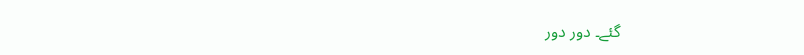گئے۔ دور دور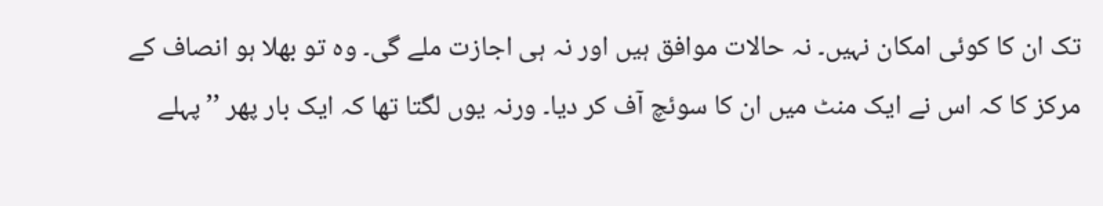تک ان کا کوئی امکان نہیں۔ نہ حالات موافق ہیں اور نہ ہی اجازت ملے گی۔ وہ تو بھلا ہو انصاف کے مرکز کا کہ اس نے ایک منٹ میں ان کا سوئچ آف کر دیا۔ ورنہ یوں لگتا تھا کہ ایک بار پھر ’’پہلے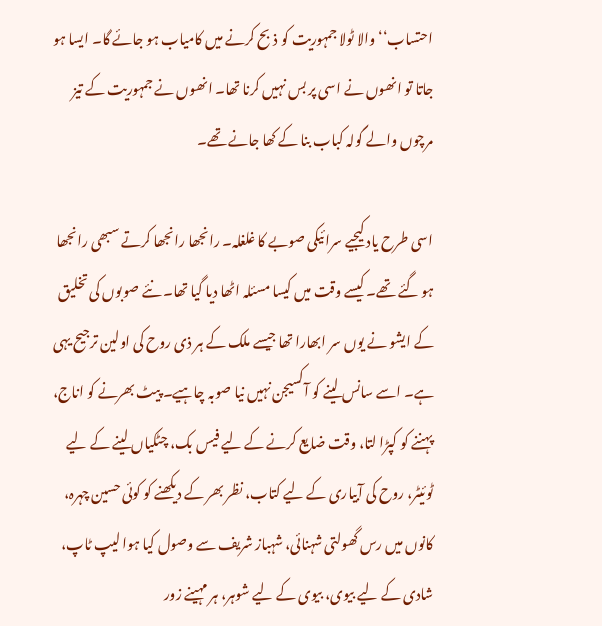احتساب‘‘ والا ٹولا جمہوریت کو ذبح کرنے میں کامیاب ہو جائے گا۔ ایسا ہو جاتا تو انھوں نے اسی پر بس نہیں کرنا تھا۔ انھوں نے جمہوریت کے تیز مرچوں والے گولہ کباب بنا کے کھا جانے تھے۔

اسی طرح یاد کیجیے سرائیکی صوبے کا غلغلہ۔ رانجھا رانجھا کرتے سبھی رانجھا ہو گئے تھے۔ کیسے وقت میں کیسا مسئلہ اٹھا دیا گیا تھا۔ نئے صوبوں کی تخلیق کے ایشو نے یوں سر ابھارا تھا جیسے ملک کے ہر ذی روح کی اولین ترجیح یہی ہے۔ اسے سانس لینے کو آکسیجن نہیں نیا صوبہ چاہیے۔ پیٹ بھرنے کو اناج، پہننے کو کپڑا لتا، وقت ضایع کرنے کے لیے فیس بک، چٹکیاں لینے کے لیے ٹوئیٹر، روح کی آبیاری کے لیے کتاب، نظر بھر کے دیکھنے کو کوئی حسین چہرہ، کانوں میں رس گھولتی شہنائی، شہباز شریف سے وصول کیا ہوا لیپ ٹاپ، شادی کے لیے بیوی، بیوی کے لیے شوہر، ہر مہینے زور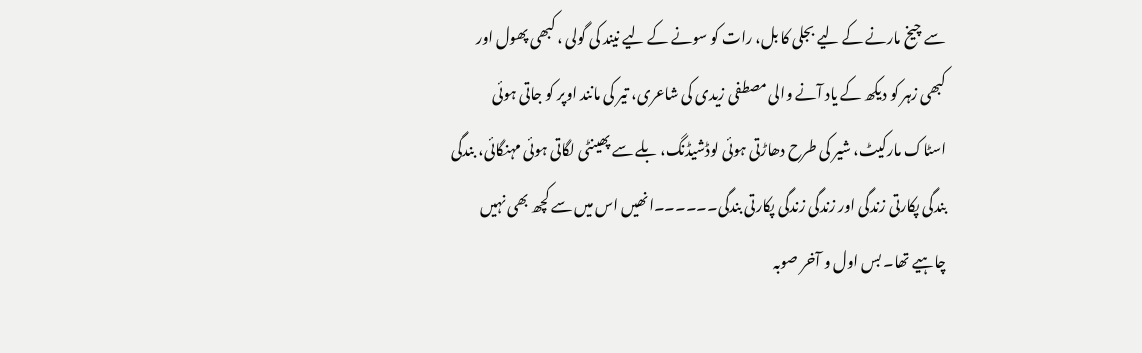سے چیخ مارنے کے لیے بجلی کا بل، رات کو سونے کے لیے نیند کی گولی ، کبھی پھول اور کبھی زہر کو دیکھ کے یاد آنے والی مصطفی زیدی کی شاعری، تیر کی مانند اوپر کو جاتی ہوئی اسٹاک مارکیٹ، شیر کی طرح دھاڑتی ہوئی لوڈشیڈنگ، بلے سے پھینٹی لگاتی ہوئی مہنگائی، بندگی بندگی پکارتی زندگی اور زندگی زندگی پکارتی بندگی۔۔۔۔۔۔انھیں اس میں سے کچھ بھی نہیں چاہیے تھا۔ بس اول و آخر صوبہ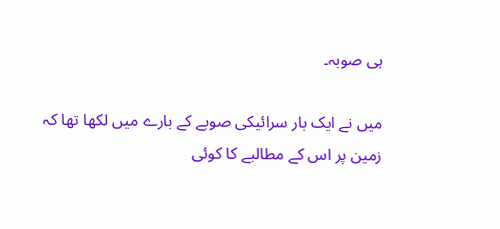ہی صوبہ۔

میں نے ایک بار سرائیکی صوبے کے بارے میں لکھا تھا کہ زمین پر اس کے مطالبے کا کوئی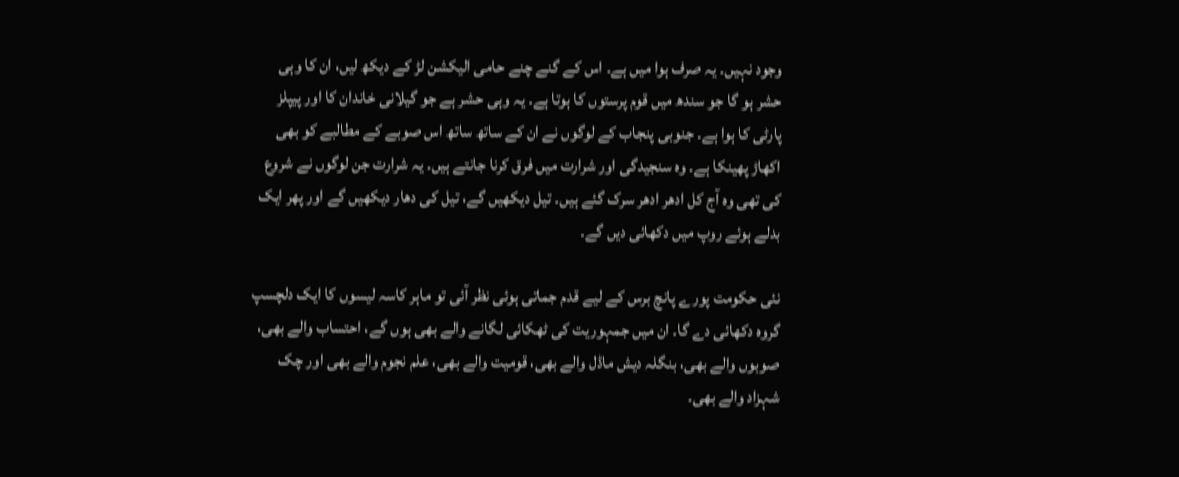وجود نہیں۔ یہ صرف ہوا میں ہے۔ اس کے گنے چنے حامی الیکشن لڑ کے دیکھ لیں، ان کا وہی حشر ہو گا جو سندھ میں قوم پرستوں کا ہوتا ہے۔ یہ وہی حشر ہے جو گیلانی خاندان کا اور پیپلز پارٹی کا ہوا ہے۔ جنوبی پنجاب کے لوگوں نے ان کے ساتھ ساتھ اس صوبے کے مطالبے کو بھی اکھاڑ پھینکا ہے۔ وہ سنجیدگی اور شرارت میں فرق کرنا جانتے ہیں۔ یہ شرارت جن لوگوں نے شروع کی تھی وہ آج کل ادھر ادھر سرک گئے ہیں۔ تیل دیکھیں گے، تیل کی دھار دیکھیں گے اور پھر ایک بدلے ہوئے روپ میں دکھائی دیں گے۔

نئی حکومت پورے پانچ برس کے لیے قدم جماتی ہوئی نظر آئی تو ماہر کاسہ لیسوں کا ایک دلچسپ گروہ دکھائی دے گا۔ ان میں جمہوریت کی ٹھکائی لگانے والے بھی ہوں گے، احتساب والے بھی، صوبوں والے بھی، بنگلہ دیش ماڈل والے بھی، قومیت والے بھی، علم نجوم والے بھی اور چک شہزاد والے بھی۔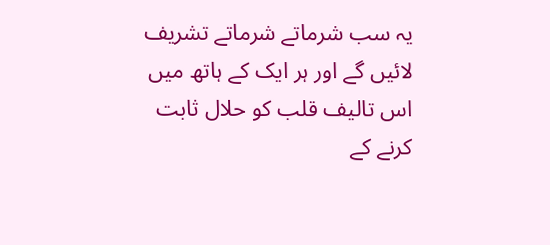یہ سب شرماتے شرماتے تشریف لائیں گے اور ہر ایک کے ہاتھ میں اس تالیف قلب کو حلال ثابت کرنے کے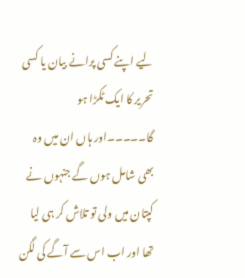لیے اپنے کسی پرانے بیان یا کسی تحریر کا ایک ٹکڑا ہو گا۔۔۔۔۔اور ہاں ان میں وہ بھی شامل ہوں گے جنہوں نے کپتان میں ولی تو تلاش کر ہی لیا تھا اور اب اس سے آگے کی لگن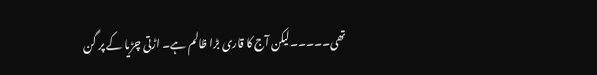تھی۔۔۔۔۔لیکن آج کا قاری بڑا ظالم ہے۔ اڑتی چڑیا کے پر گن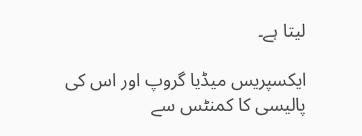لیتا ہے۔

ایکسپریس میڈیا گروپ اور اس کی پالیسی کا کمنٹس سے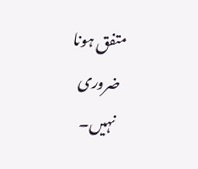متفق ہونا ضروری نہیں۔